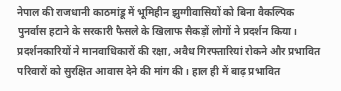नेपाल की राजधानी काठमांडू में भूमिहीन झुग्गीवासियों को बिना वैकल्पिक पुनर्वास हटाने के सरकारी फैसले के खिलाफ सैकड़ों लोगों ने प्रदर्शन किया। प्रदर्शनकारियों ने मानवाधिकारों की रक्षा, अवैध गिरफ्तारियां रोकने और प्रभावित परिवारों को सुरक्षित आवास देने की मांग की। हाल ही में बाढ़ प्रभावित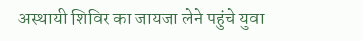अस्थायी शिविर का जायजा लेने पहुंचे युवा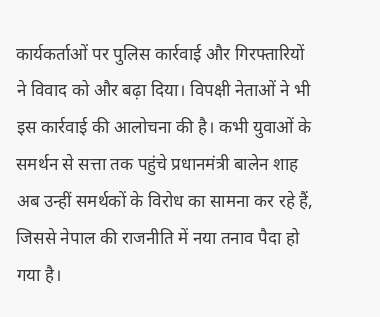कार्यकर्ताओं पर पुलिस कार्रवाई और गिरफ्तारियों ने विवाद को और बढ़ा दिया। विपक्षी नेताओं ने भी इस कार्रवाई की आलोचना की है। कभी युवाओं के समर्थन से सत्ता तक पहुंचे प्रधानमंत्री बालेन शाह अब उन्हीं समर्थकों के विरोध का सामना कर रहे हैं, जिससे नेपाल की राजनीति में नया तनाव पैदा हो गया है।